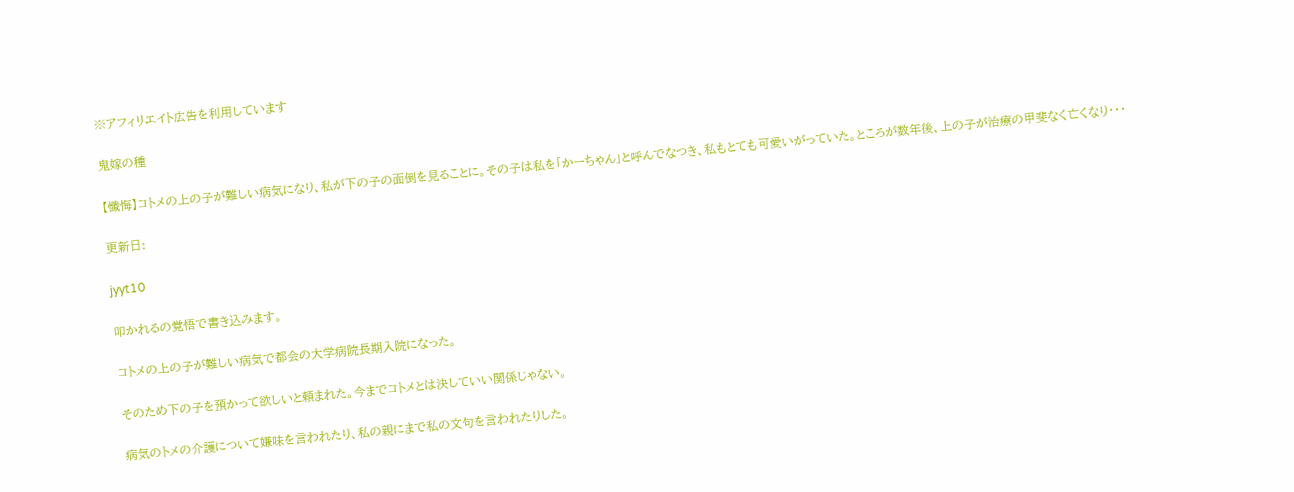※アフィリエイト広告を利用しています

鬼嫁の種

【懺悔】コトメの上の子が難しい病気になり、私が下の子の面倒を見ることに。その子は私を「かーちゃん」と呼んでなつき、私もとても可愛いがっていた。ところが数年後、上の子が治療の甲斐なく亡くなり・・・

更新日:

jyyt10

叩かれるの覚悟で書き込みます。

コトメの上の子が難しい病気で都会の大学病院長期入院になった。

そのため下の子を預かって欲しいと頼まれた。今までコトメとは決していい関係じゃない。

病気のトメの介護について嫌味を言われたり、私の親にまで私の文句を言われたりした。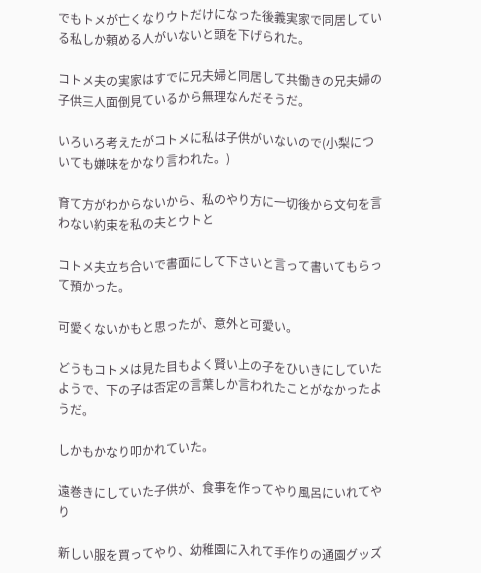でもトメが亡くなりウトだけになった後義実家で同居している私しか頼める人がいないと頭を下げられた。

コトメ夫の実家はすでに兄夫婦と同居して共働きの兄夫婦の子供三人面倒見ているから無理なんだそうだ。

いろいろ考えたがコトメに私は子供がいないので(小梨についても嫌味をかなり言われた。)

育て方がわからないから、私のやり方に一切後から文句を言わない約束を私の夫とウトと

コトメ夫立ち合いで書面にして下さいと言って書いてもらって預かった。

可愛くないかもと思ったが、意外と可愛い。

どうもコトメは見た目もよく賢い上の子をひいきにしていたようで、下の子は否定の言葉しか言われたことがなかったようだ。

しかもかなり叩かれていた。

遠巻きにしていた子供が、食事を作ってやり風呂にいれてやり

新しい服を買ってやり、幼稚園に入れて手作りの通園グッズ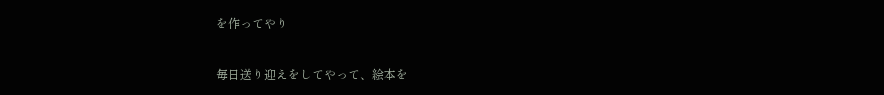を作ってやり

毎日送り迎えをしてやって、絵本を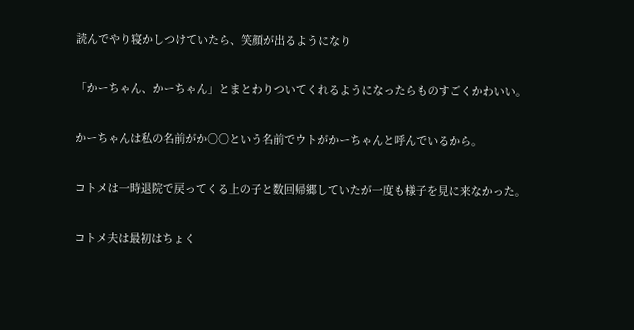読んでやり寝かしつけていたら、笑顔が出るようになり

「かーちゃん、かーちゃん」とまとわりついてくれるようになったらものすごくかわいい。

かーちゃんは私の名前がか○○という名前でウトがかーちゃんと呼んでいるから。

コトメは一時退院で戻ってくる上の子と数回帰郷していたが一度も様子を見に来なかった。

コトメ夫は最初はちょく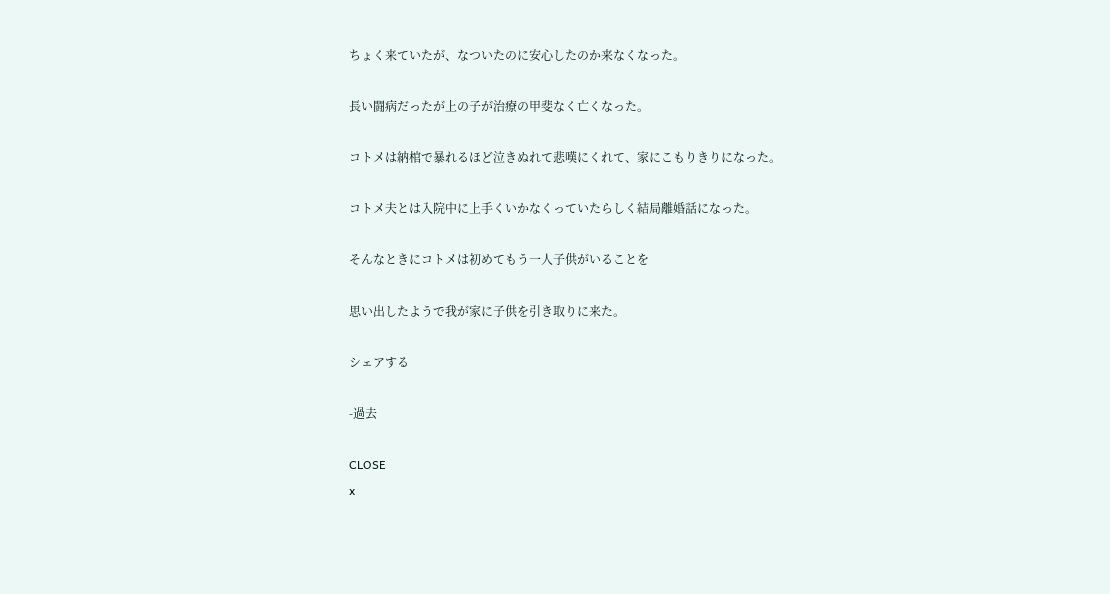ちょく来ていたが、なついたのに安心したのか来なくなった。

長い闘病だったが上の子が治療の甲斐なく亡くなった。

コトメは納棺で暴れるほど泣きぬれて悲嘆にくれて、家にこもりきりになった。

コトメ夫とは入院中に上手くいかなくっていたらしく結局離婚話になった。

そんなときにコトメは初めてもう一人子供がいることを

思い出したようで我が家に子供を引き取りに来た。

シェアする

-過去

CLOSE
x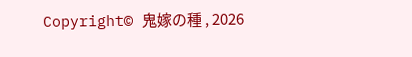Copyright© 鬼嫁の種 , 2026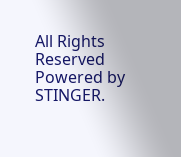All Rights Reserved Powered by STINGER.